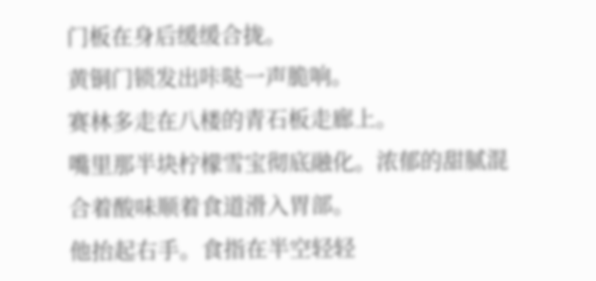门板在身后缓缓合拢。
黄铜门锁发出咔哒一声脆响。
赛林多走在八楼的青石板走廊上。
嘴里那半块柠檬雪宝彻底融化。浓郁的甜腻混合着酸味顺着食道滑入胃部。
他抬起右手。食指在半空轻轻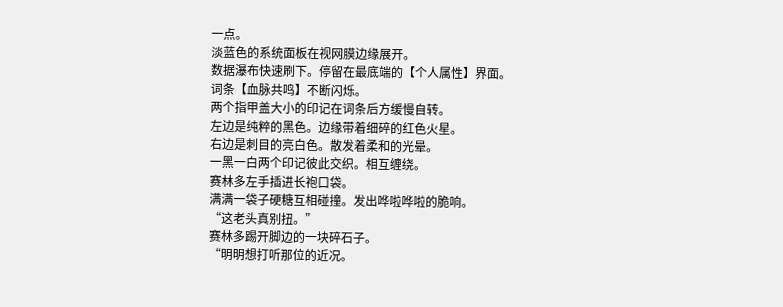一点。
淡蓝色的系统面板在视网膜边缘展开。
数据瀑布快速刷下。停留在最底端的【个人属性】界面。
词条【血脉共鸣】不断闪烁。
两个指甲盖大小的印记在词条后方缓慢自转。
左边是纯粹的黑色。边缘带着细碎的红色火星。
右边是刺目的亮白色。散发着柔和的光晕。
一黑一白两个印记彼此交织。相互缠绕。
赛林多左手插进长袍口袋。
满满一袋子硬糖互相碰撞。发出哗啦哗啦的脆响。
“这老头真别扭。”
赛林多踢开脚边的一块碎石子。
“明明想打听那位的近况。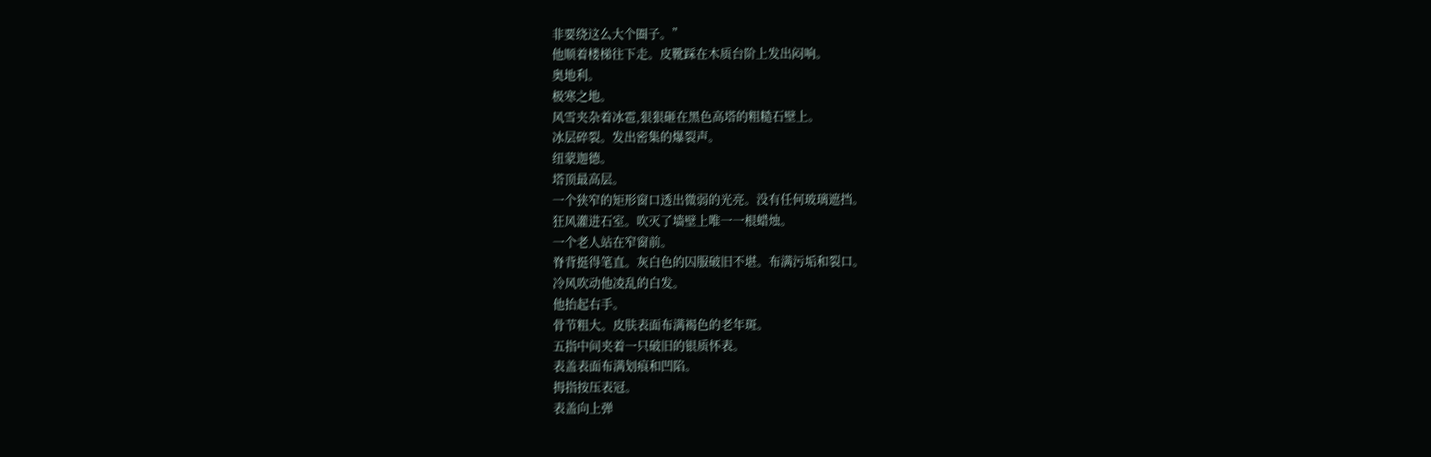非要绕这么大个圈子。”
他顺着楼梯往下走。皮靴踩在木质台阶上发出闷响。
奥地利。
极寒之地。
风雪夹杂着冰雹,狠狠砸在黑色高塔的粗糙石壁上。
冰层碎裂。发出密集的爆裂声。
纽蒙迦德。
塔顶最高层。
一个狭窄的矩形窗口透出微弱的光亮。没有任何玻璃遮挡。
狂风灌进石室。吹灭了墙壁上唯一一根蜡烛。
一个老人站在窄窗前。
脊背挺得笔直。灰白色的囚服破旧不堪。布满污垢和裂口。
冷风吹动他凌乱的白发。
他抬起右手。
骨节粗大。皮肤表面布满褐色的老年斑。
五指中间夹着一只破旧的银质怀表。
表盖表面布满划痕和凹陷。
拇指按压表冠。
表盖向上弹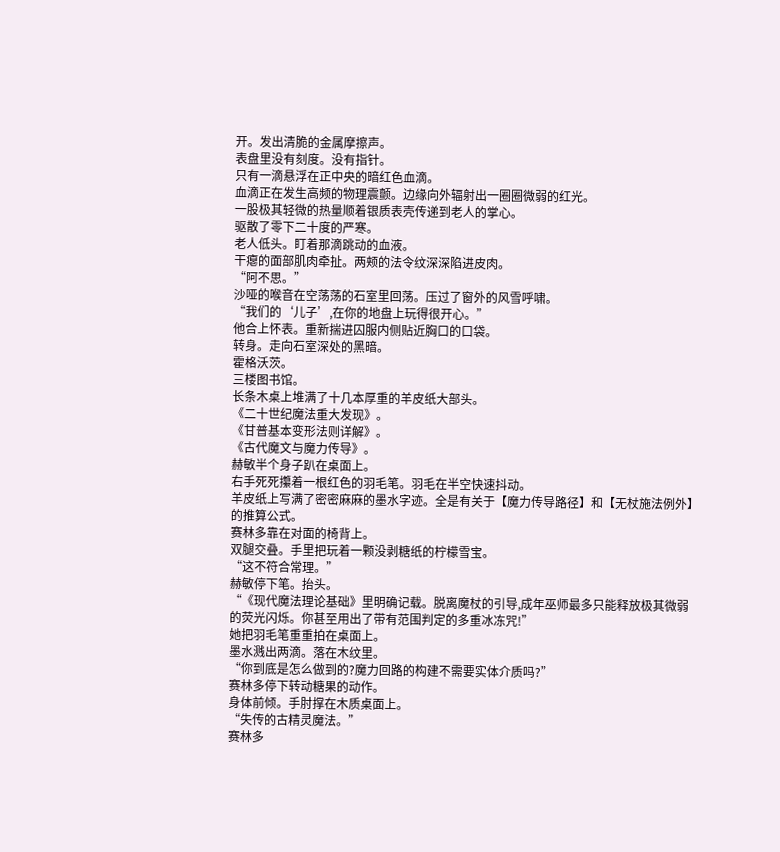开。发出清脆的金属摩擦声。
表盘里没有刻度。没有指针。
只有一滴悬浮在正中央的暗红色血滴。
血滴正在发生高频的物理震颤。边缘向外辐射出一圈圈微弱的红光。
一股极其轻微的热量顺着银质表壳传递到老人的掌心。
驱散了零下二十度的严寒。
老人低头。盯着那滴跳动的血液。
干瘪的面部肌肉牵扯。两颊的法令纹深深陷进皮肉。
“阿不思。”
沙哑的喉音在空荡荡的石室里回荡。压过了窗外的风雪呼啸。
“我们的‘儿子’,在你的地盘上玩得很开心。”
他合上怀表。重新揣进囚服内侧贴近胸口的口袋。
转身。走向石室深处的黑暗。
霍格沃茨。
三楼图书馆。
长条木桌上堆满了十几本厚重的羊皮纸大部头。
《二十世纪魔法重大发现》。
《甘普基本变形法则详解》。
《古代魔文与魔力传导》。
赫敏半个身子趴在桌面上。
右手死死攥着一根红色的羽毛笔。羽毛在半空快速抖动。
羊皮纸上写满了密密麻麻的墨水字迹。全是有关于【魔力传导路径】和【无杖施法例外】的推算公式。
赛林多靠在对面的椅背上。
双腿交叠。手里把玩着一颗没剥糖纸的柠檬雪宝。
“这不符合常理。”
赫敏停下笔。抬头。
“《现代魔法理论基础》里明确记载。脱离魔杖的引导,成年巫师最多只能释放极其微弱的荧光闪烁。你甚至用出了带有范围判定的多重冰冻咒!”
她把羽毛笔重重拍在桌面上。
墨水溅出两滴。落在木纹里。
“你到底是怎么做到的?魔力回路的构建不需要实体介质吗?”
赛林多停下转动糖果的动作。
身体前倾。手肘撑在木质桌面上。
“失传的古精灵魔法。”
赛林多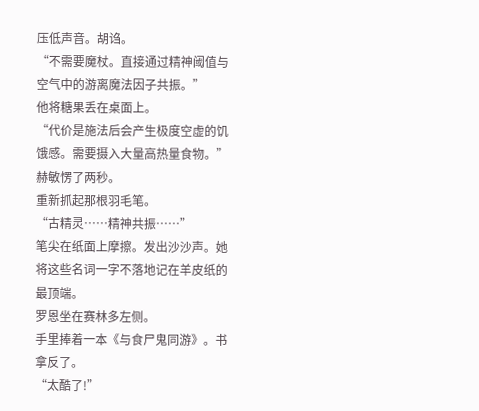压低声音。胡诌。
“不需要魔杖。直接通过精神阈值与空气中的游离魔法因子共振。”
他将糖果丢在桌面上。
“代价是施法后会产生极度空虚的饥饿感。需要摄入大量高热量食物。”
赫敏愣了两秒。
重新抓起那根羽毛笔。
“古精灵……精神共振……”
笔尖在纸面上摩擦。发出沙沙声。她将这些名词一字不落地记在羊皮纸的最顶端。
罗恩坐在赛林多左侧。
手里捧着一本《与食尸鬼同游》。书拿反了。
“太酷了!”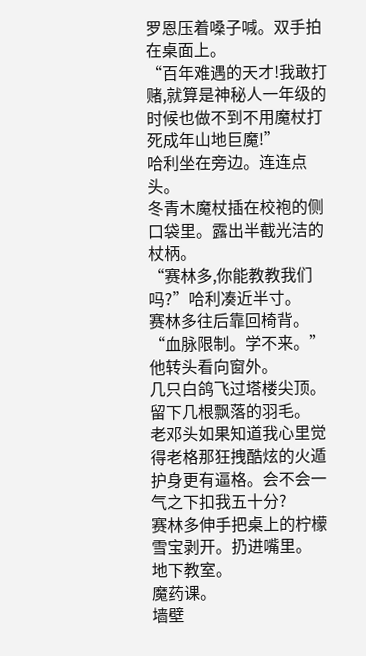罗恩压着嗓子喊。双手拍在桌面上。
“百年难遇的天才!我敢打赌,就算是神秘人一年级的时候也做不到不用魔杖打死成年山地巨魔!”
哈利坐在旁边。连连点头。
冬青木魔杖插在校袍的侧口袋里。露出半截光洁的杖柄。
“赛林多,你能教教我们吗?”哈利凑近半寸。
赛林多往后靠回椅背。
“血脉限制。学不来。”
他转头看向窗外。
几只白鸽飞过塔楼尖顶。留下几根飘落的羽毛。
老邓头如果知道我心里觉得老格那狂拽酷炫的火遁护身更有逼格。会不会一气之下扣我五十分?
赛林多伸手把桌上的柠檬雪宝剥开。扔进嘴里。
地下教室。
魔药课。
墙壁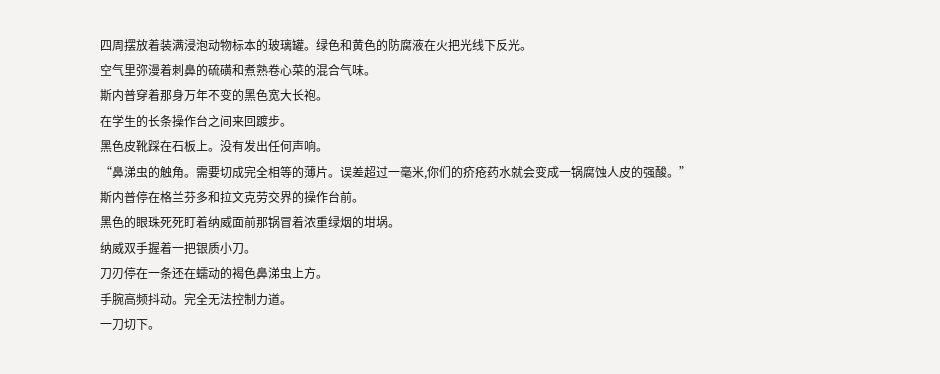四周摆放着装满浸泡动物标本的玻璃罐。绿色和黄色的防腐液在火把光线下反光。
空气里弥漫着刺鼻的硫磺和煮熟卷心菜的混合气味。
斯内普穿着那身万年不变的黑色宽大长袍。
在学生的长条操作台之间来回踱步。
黑色皮靴踩在石板上。没有发出任何声响。
“鼻涕虫的触角。需要切成完全相等的薄片。误差超过一毫米,你们的疥疮药水就会变成一锅腐蚀人皮的强酸。”
斯内普停在格兰芬多和拉文克劳交界的操作台前。
黑色的眼珠死死盯着纳威面前那锅冒着浓重绿烟的坩埚。
纳威双手握着一把银质小刀。
刀刃停在一条还在蠕动的褐色鼻涕虫上方。
手腕高频抖动。完全无法控制力道。
一刀切下。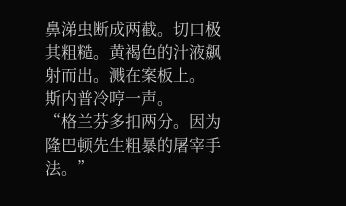鼻涕虫断成两截。切口极其粗糙。黄褐色的汁液飙射而出。溅在案板上。
斯内普冷哼一声。
“格兰芬多扣两分。因为隆巴顿先生粗暴的屠宰手法。”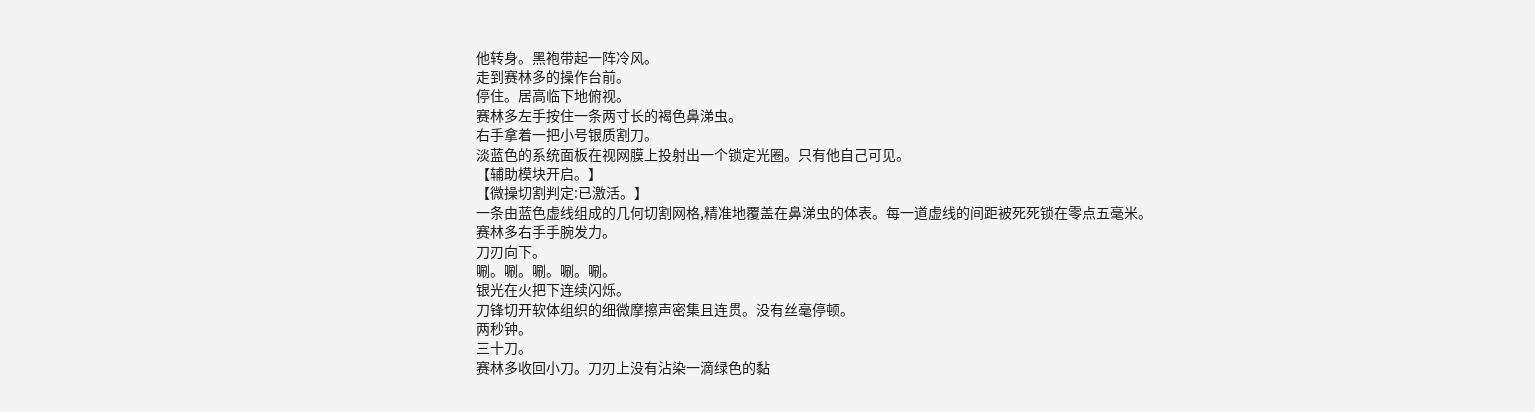他转身。黑袍带起一阵冷风。
走到赛林多的操作台前。
停住。居高临下地俯视。
赛林多左手按住一条两寸长的褐色鼻涕虫。
右手拿着一把小号银质割刀。
淡蓝色的系统面板在视网膜上投射出一个锁定光圈。只有他自己可见。
【辅助模块开启。】
【微操切割判定:已激活。】
一条由蓝色虚线组成的几何切割网格,精准地覆盖在鼻涕虫的体表。每一道虚线的间距被死死锁在零点五毫米。
赛林多右手手腕发力。
刀刃向下。
唰。唰。唰。唰。唰。
银光在火把下连续闪烁。
刀锋切开软体组织的细微摩擦声密集且连贯。没有丝毫停顿。
两秒钟。
三十刀。
赛林多收回小刀。刀刃上没有沾染一滴绿色的黏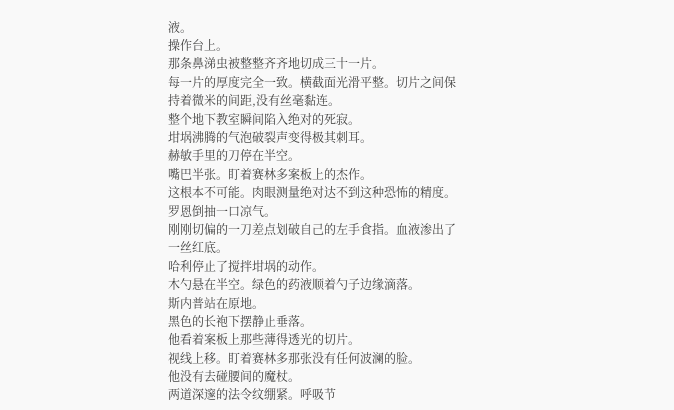液。
操作台上。
那条鼻涕虫被整整齐齐地切成三十一片。
每一片的厚度完全一致。横截面光滑平整。切片之间保持着微米的间距,没有丝毫黏连。
整个地下教室瞬间陷入绝对的死寂。
坩埚沸腾的气泡破裂声变得极其刺耳。
赫敏手里的刀停在半空。
嘴巴半张。盯着赛林多案板上的杰作。
这根本不可能。肉眼测量绝对达不到这种恐怖的精度。
罗恩倒抽一口凉气。
刚刚切偏的一刀差点划破自己的左手食指。血液渗出了一丝红底。
哈利停止了搅拌坩埚的动作。
木勺悬在半空。绿色的药液顺着勺子边缘滴落。
斯内普站在原地。
黑色的长袍下摆静止垂落。
他看着案板上那些薄得透光的切片。
视线上移。盯着赛林多那张没有任何波澜的脸。
他没有去碰腰间的魔杖。
两道深邃的法令纹绷紧。呼吸节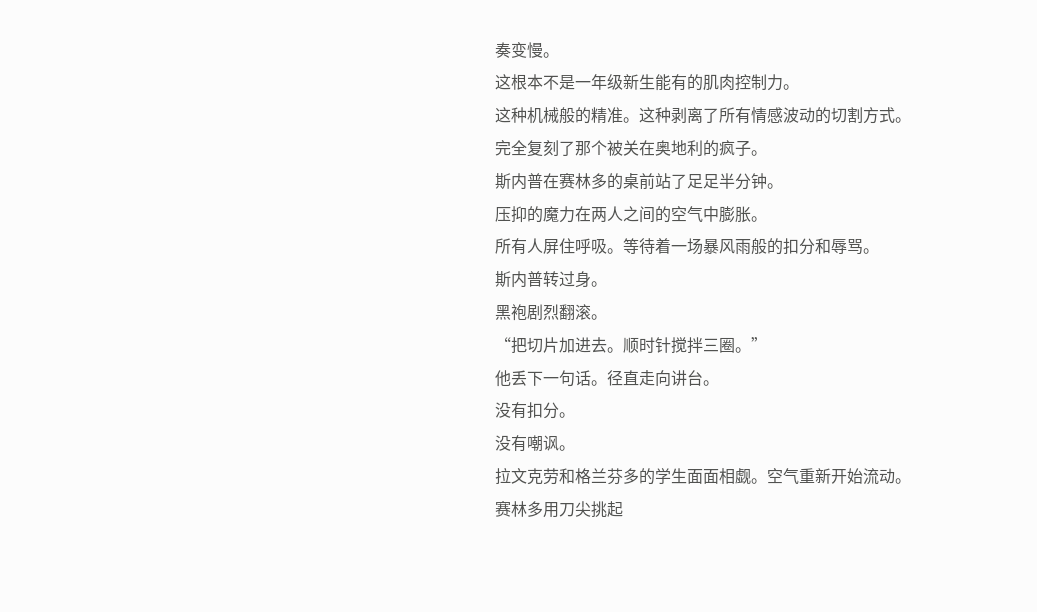奏变慢。
这根本不是一年级新生能有的肌肉控制力。
这种机械般的精准。这种剥离了所有情感波动的切割方式。
完全复刻了那个被关在奥地利的疯子。
斯内普在赛林多的桌前站了足足半分钟。
压抑的魔力在两人之间的空气中膨胀。
所有人屏住呼吸。等待着一场暴风雨般的扣分和辱骂。
斯内普转过身。
黑袍剧烈翻滚。
“把切片加进去。顺时针搅拌三圈。”
他丢下一句话。径直走向讲台。
没有扣分。
没有嘲讽。
拉文克劳和格兰芬多的学生面面相觑。空气重新开始流动。
赛林多用刀尖挑起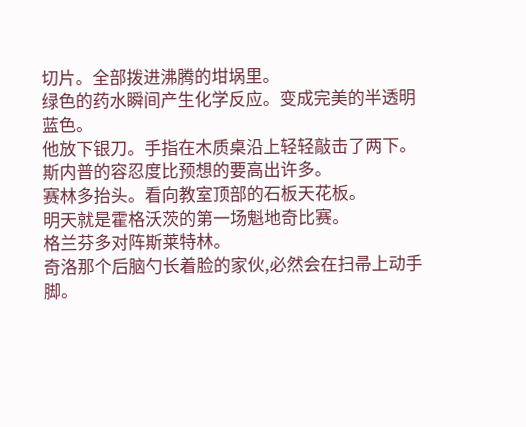切片。全部拨进沸腾的坩埚里。
绿色的药水瞬间产生化学反应。变成完美的半透明蓝色。
他放下银刀。手指在木质桌沿上轻轻敲击了两下。
斯内普的容忍度比预想的要高出许多。
赛林多抬头。看向教室顶部的石板天花板。
明天就是霍格沃茨的第一场魁地奇比赛。
格兰芬多对阵斯莱特林。
奇洛那个后脑勺长着脸的家伙,必然会在扫帚上动手脚。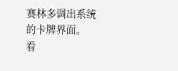赛林多调出系统的卡牌界面。
看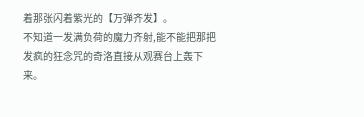着那张闪着紫光的【万弹齐发】。
不知道一发满负荷的魔力齐射,能不能把那把发疯的狂念咒的奇洛直接从观赛台上轰下来。